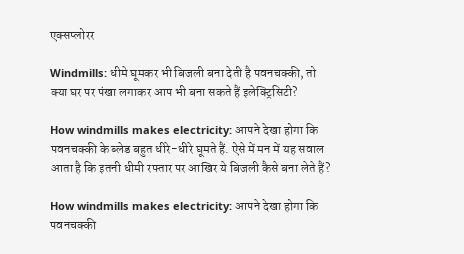एक्सप्लोरर

Windmills: धीमे घूमकर भी बिजली बना देती है पवनचक्की, तो क्या घर पर पंखा लगाकर आप भी बना सकते हैं इलेक्ट्रिसिटी?

How windmills makes electricity: आपने देखा होगा कि पवनचक्की के ब्लेड बहुत धीरे-धीरे घूमते हैं. ऐसे में मन में यह सवाल आता है कि इतनी धीमी रफ्तार पर आखिर ये बिजली कैसे बना लेते हैं?

How windmills makes electricity: आपने देखा होगा कि पवनचक्की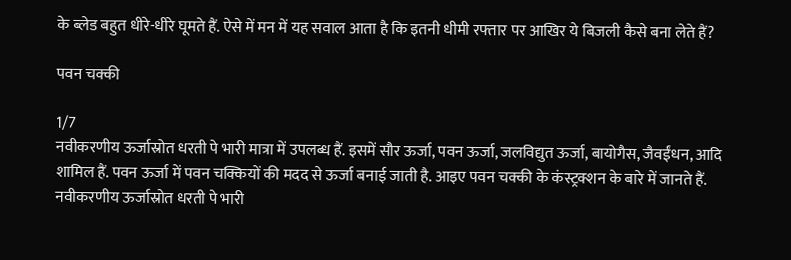के ब्लेड बहुत धीरे-धीरे घूमते हैं. ऐसे में मन में यह सवाल आता है कि इतनी धीमी रफ्तार पर आखिर ये बिजली कैसे बना लेते हैं?

पवन चक्की

1/7
नवीकरणीय ऊर्जास्रोत धरती पे भारी मात्रा में उपलब्ध हैं. इसमें सौर ऊर्जा, पवन ऊर्जा, जलविद्युत ऊर्जा, बायोगैस, जैवईंधन, आदि शामिल हैं. पवन ऊर्जा में पवन चक्कियों की मदद से ऊर्जा बनाई जाती है. आइए पवन चक्की के कंस्ट्रक्शन के बारे में जानते हैं.
नवीकरणीय ऊर्जास्रोत धरती पे भारी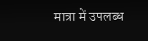मात्रा में उपलब्ध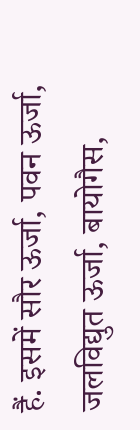हैं. इसमें सौर ऊर्जा, पवन ऊर्जा, जलविद्युत ऊर्जा, बायोगैस,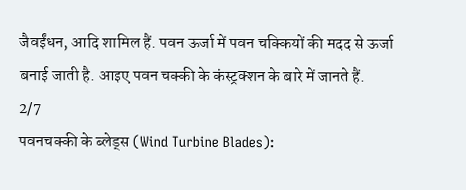जैवईंधन, आदि शामिल हैं. पवन ऊर्जा में पवन चक्कियों की मदद से ऊर्जा बनाई जाती है. आइए पवन चक्की के कंस्ट्रक्शन के बारे में जानते हैं.
2/7
पवनचक्की के ब्लेड्स (Wind Turbine Blades):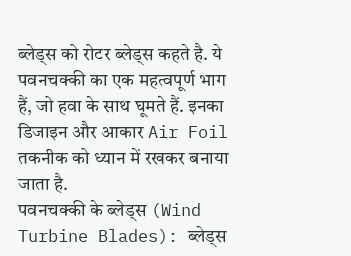ब्लेड्स को रोटर ब्लेड्स कहते है. ये पवनचक्की का एक महत्वपूर्ण भाग हैं, जो हवा के साथ घूमते हैं. इनका डिजाइन और आकार Air Foil तकनीक को ध्यान में रखकर बनाया जाता है.
पवनचक्की के ब्लेड्स (Wind Turbine Blades): ब्लेड्स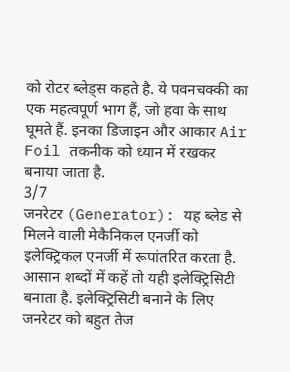को रोटर ब्लेड्स कहते है. ये पवनचक्की का एक महत्वपूर्ण भाग हैं, जो हवा के साथ घूमते हैं. इनका डिजाइन और आकार Air Foil तकनीक को ध्यान में रखकर बनाया जाता है.
3/7
जनरेटर (Generator): यह ब्लेड से मिलने वाली मेकैनिकल एनर्जी को इलेक्ट्रिकल एनर्जी में रूपांतरित करता है. आसान शब्दों में कहें तो यही इलेक्ट्रिसिटी बनाता है. इलेक्ट्रिसिटी बनाने के लिए जनरेटर को बहुत तेज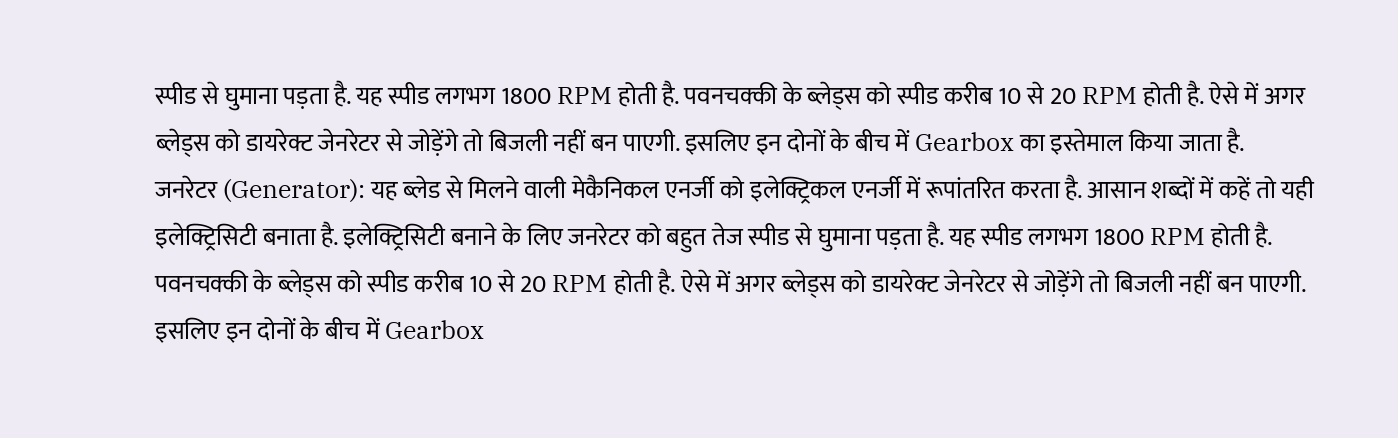स्पीड से घुमाना पड़ता है. यह स्पीड लगभग 1800 RPM होती है. पवनचक्की के ब्लेड्स को स्पीड करीब 10 से 20 RPM होती है. ऐसे में अगर ब्लेड्स को डायरेक्ट जेनरेटर से जोड़ेंगे तो बिजली नहीं बन पाएगी. इसलिए इन दोनों के बीच में Gearbox का इस्तेमाल किया जाता है.
जनरेटर (Generator): यह ब्लेड से मिलने वाली मेकैनिकल एनर्जी को इलेक्ट्रिकल एनर्जी में रूपांतरित करता है. आसान शब्दों में कहें तो यही इलेक्ट्रिसिटी बनाता है. इलेक्ट्रिसिटी बनाने के लिए जनरेटर को बहुत तेज स्पीड से घुमाना पड़ता है. यह स्पीड लगभग 1800 RPM होती है. पवनचक्की के ब्लेड्स को स्पीड करीब 10 से 20 RPM होती है. ऐसे में अगर ब्लेड्स को डायरेक्ट जेनरेटर से जोड़ेंगे तो बिजली नहीं बन पाएगी. इसलिए इन दोनों के बीच में Gearbox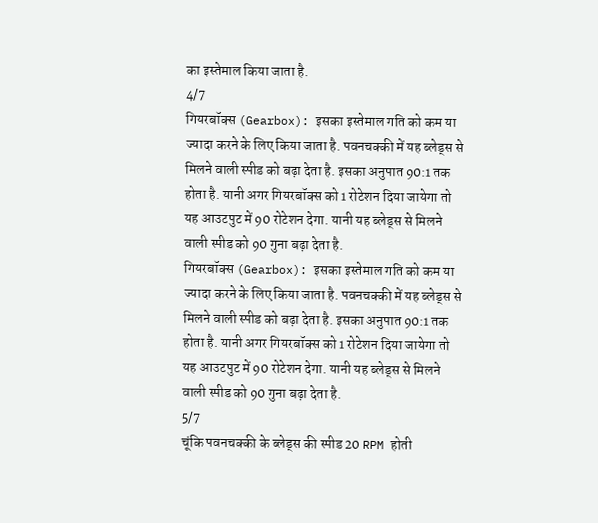का इस्तेमाल किया जाता है.
4/7
गियरबॉक्स (Gearbox): इसका इस्तेमाल गति को कम या ज्यादा करने के लिए किया जाता है. पवनचक्की में यह ब्लेड्स से मिलने वाली स्पीड को बढ़ा देता है. इसका अनुपात 90:1 तक होता है. यानी अगर गियरबॉक्स को 1 रोटेशन दिया जायेगा तो यह आउटपुट में 90 रोटेशन देगा. यानी यह ब्लेड्स से मिलने वाली स्पीड को 90 गुना बढ़ा देता है.
गियरबॉक्स (Gearbox): इसका इस्तेमाल गति को कम या ज्यादा करने के लिए किया जाता है. पवनचक्की में यह ब्लेड्स से मिलने वाली स्पीड को बढ़ा देता है. इसका अनुपात 90:1 तक होता है. यानी अगर गियरबॉक्स को 1 रोटेशन दिया जायेगा तो यह आउटपुट में 90 रोटेशन देगा. यानी यह ब्लेड्स से मिलने वाली स्पीड को 90 गुना बढ़ा देता है.
5/7
चूंकि पवनचक्की के ब्लेड्स की स्पीड 20 RPM होती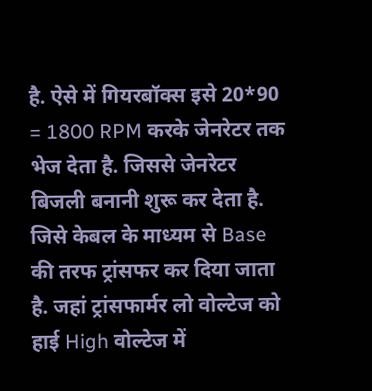है. ऐसे में गियरबॉक्स इसे 20*90 = 1800 RPM करके जेनरेटर तक भेज देता है. जिससे जेनरेटर बिजली बनानी शुरू कर देता है. जिसे केबल के माध्यम से Base की तरफ ट्रांसफर कर दिया जाता है. जहां ट्रांसफार्मर लो वोल्टेज को हाई High वोल्टेज में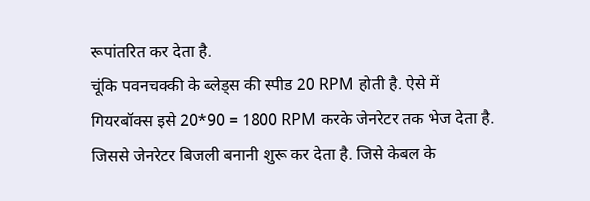रूपांतरित कर देता है.
चूंकि पवनचक्की के ब्लेड्स की स्पीड 20 RPM होती है. ऐसे में गियरबॉक्स इसे 20*90 = 1800 RPM करके जेनरेटर तक भेज देता है. जिससे जेनरेटर बिजली बनानी शुरू कर देता है. जिसे केबल के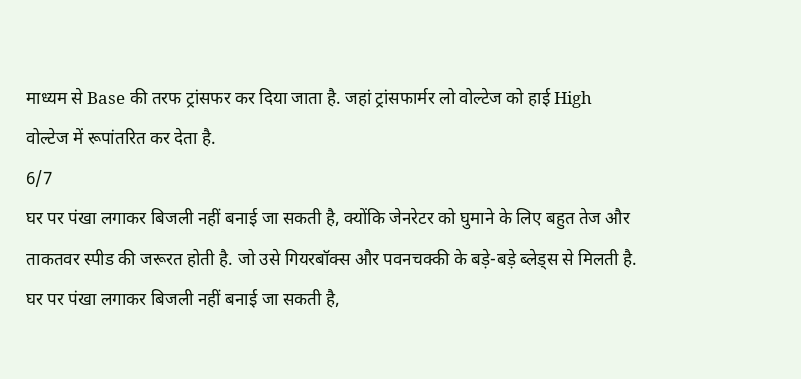माध्यम से Base की तरफ ट्रांसफर कर दिया जाता है. जहां ट्रांसफार्मर लो वोल्टेज को हाई High वोल्टेज में रूपांतरित कर देता है.
6/7
घर पर पंखा लगाकर बिजली नहीं बनाई जा सकती है, क्योंकि जेनरेटर को घुमाने के लिए बहुत तेज और ताकतवर स्पीड की जरूरत होती है. जो उसे गियरबॉक्स और पवनचक्की के बड़े-बड़े ब्लेड्स से मिलती है.
घर पर पंखा लगाकर बिजली नहीं बनाई जा सकती है,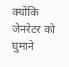क्योंकि जेनरेटर को घुमाने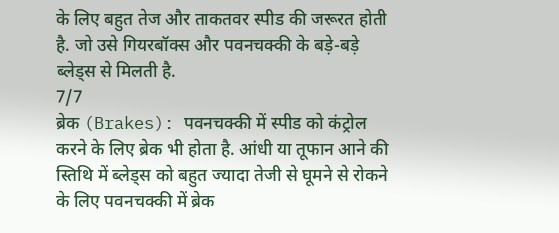के लिए बहुत तेज और ताकतवर स्पीड की जरूरत होती है. जो उसे गियरबॉक्स और पवनचक्की के बड़े-बड़े ब्लेड्स से मिलती है.
7/7
ब्रेक (Brakes): पवनचक्की में स्पीड को कंट्रोल करने के लिए ब्रेक भी होता है. आंधी या तूफान आने की स्तिथि में ब्लेड्स को बहुत ज्यादा तेजी से घूमने से रोकने के लिए पवनचक्की में ब्रेक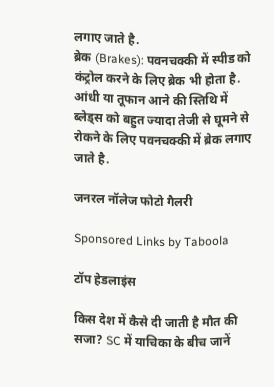लगाए जाते है.
ब्रेक (Brakes): पवनचक्की में स्पीड को कंट्रोल करने के लिए ब्रेक भी होता है. आंधी या तूफान आने की स्तिथि में ब्लेड्स को बहुत ज्यादा तेजी से घूमने से रोकने के लिए पवनचक्की में ब्रेक लगाए जाते है.

जनरल नॉलेज फोटो गैलरी

Sponsored Links by Taboola

टॉप हेडलाइंस

किस देश में कैसे दी जाती है मौत की सजा? SC में याचिका के बीच जानें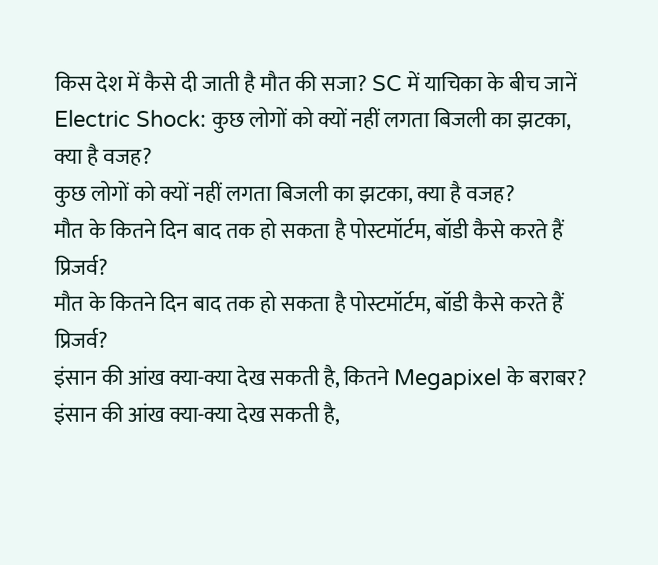किस देश में कैसे दी जाती है मौत की सजा? SC में याचिका के बीच जानें
Electric Shock: कुछ लोगों को क्यों नहीं लगता बिजली का झटका, क्या है वजह?
कुछ लोगों को क्यों नहीं लगता बिजली का झटका, क्या है वजह?
मौत के कितने दिन बाद तक हो सकता है पोस्टमॉर्टम, बॉडी कैसे करते हैं प्रिजर्व?
मौत के कितने दिन बाद तक हो सकता है पोस्टमॉर्टम, बॉडी कैसे करते हैं प्रिजर्व?
इंसान की आंख क्या-क्या देख सकती है, कितने Megapixel के बराबर?
इंसान की आंख क्या-क्या देख सकती है,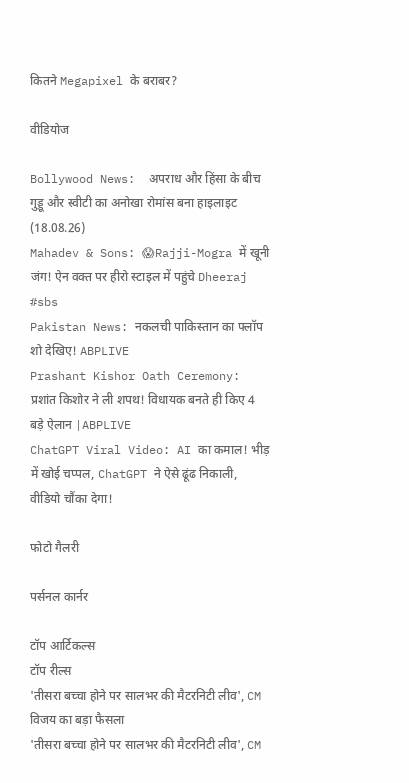कितने Megapixel के बराबर?

वीडियोज

Bollywood News:  अपराध और हिंसा के बीच गुड्डू और स्वीटी का अनोखा रोमांस बना हाइलाइट (18.08.26)
Mahadev & Sons: 😱Rajji-Mogra में खूनी जंग! ऐन वक्त पर हीरो स्टाइल में पहुंचे Dheeraj #sbs
Pakistan News: नकलची पाकिस्तान का फ्लॉप शो देखिए! ABPLIVE
Prashant Kishor Oath Ceremony: प्रशांत किशोर ने ली शपथ! विधायक बनते ही किए 4 बड़े ऐलान |ABPLIVE
ChatGPT Viral Video: AI का कमाल! भीड़ में खोई चप्पल, ChatGPT ने ऐसे ढूंढ निकाली, वीडियो चौंका देगा!

फोटो गैलरी

पर्सनल कार्नर

टॉप आर्टिकल्स
टॉप रील्स
'तीसरा बच्चा होने पर सालभर की मैटरनिटी लीव', CM विजय का बड़ा फैसला
'तीसरा बच्चा होने पर सालभर की मैटरनिटी लीव', CM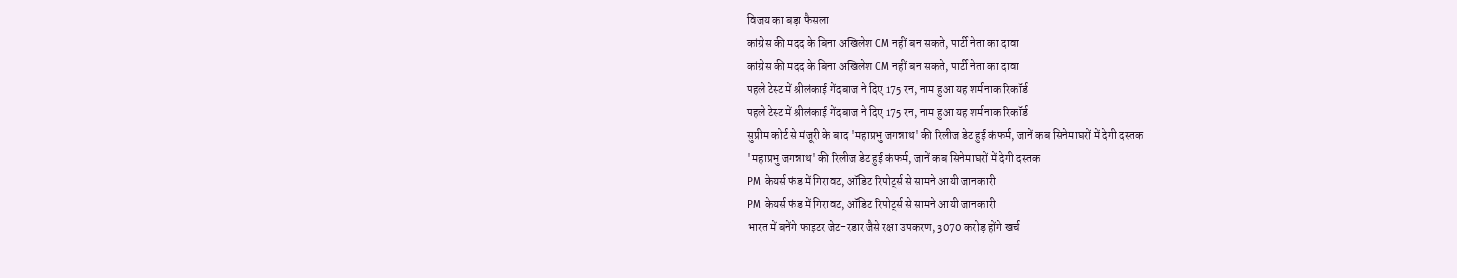विजय का बड़ा फैसला
कांग्रेस की मदद के बिना अखिलेश CM नहीं बन सकते, पार्टी नेता का दावा
कांग्रेस की मदद के बिना अखिलेश CM नहीं बन सकते, पार्टी नेता का दावा
पहले टेस्ट में श्रीलंकाई गेंदबाज ने दिए 175 रन, नाम हुआ यह शर्मनाक रिकॉर्ड
पहले टेस्ट में श्रीलंकाई गेंदबाज ने दिए 175 रन, नाम हुआ यह शर्मनाक रिकॉर्ड
सुप्रीम कोर्ट से मंजूरी के बाद 'महाप्रभु जगन्नाथ' की रिलीज डेट हुई कंफर्म, जानें कब सिनेमाघरों में देगी दस्तक
'महाप्रभु जगन्नाथ' की रिलीज डेट हुई कंफर्म, जानें कब सिनेमाघरों में देगी दस्तक
PM केयर्स फंड में गिरावट, ऑडिट रिपोर्ट्स से सामने आयी जानकारी
PM केयर्स फंड में गिरावट, ऑडिट रिपोर्ट्स से सामने आयी जानकारी
भारत में बनेंगे फाइटर जेट-रडार जैसे रक्षा उपकरण, 3070 करोड़ होंगे खर्च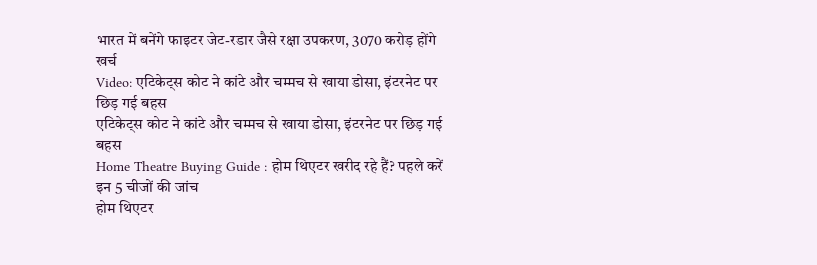भारत में बनेंगे फाइटर जेट-रडार जैसे रक्षा उपकरण, 3070 करोड़ होंगे खर्च
Video: एटिकेट्स कोट ने कांटे और चम्मच से खाया डोसा, इंटरनेट पर छिड़ गई बहस
एटिकेट्स कोट ने कांटे और चम्मच से खाया डोसा, इंटरनेट पर छिड़ गई बहस
Home Theatre Buying Guide : होम थिएटर खरीद रहे हैं? पहले करें इन 5 चीजों की जांच
होम थिएटर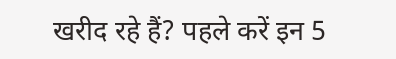खरीद रहे हैं? पहले करें इन 5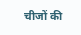चीजों की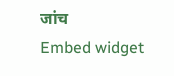जांच
Embed widget